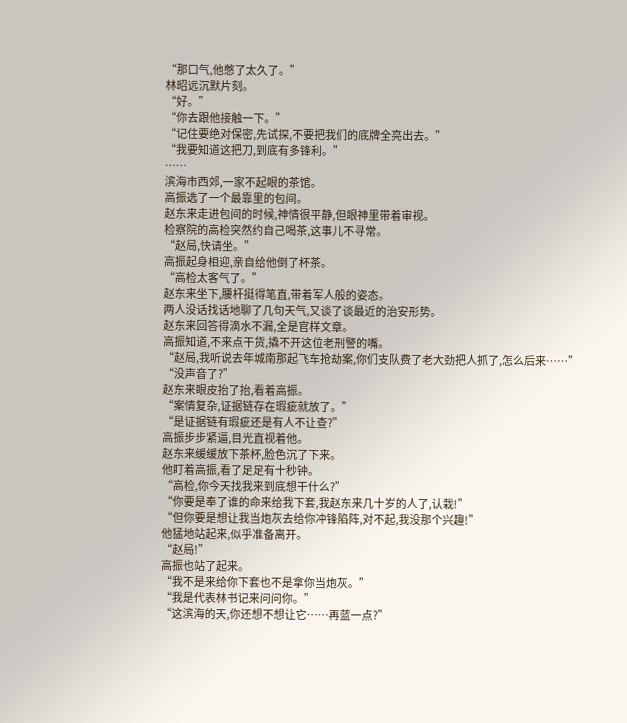“那口气,他憋了太久了。”
林昭远沉默片刻。
“好。”
“你去跟他接触一下。”
“记住要绝对保密,先试探,不要把我们的底牌全亮出去。”
“我要知道这把刀,到底有多锋利。”
……
滨海市西郊,一家不起眼的茶馆。
高振选了一个最靠里的包间。
赵东来走进包间的时候,神情很平静,但眼神里带着审视。
检察院的高检突然约自己喝茶,这事儿不寻常。
“赵局,快请坐。”
高振起身相迎,亲自给他倒了杯茶。
“高检太客气了。”
赵东来坐下,腰杆挺得笔直,带着军人般的姿态。
两人没话找话地聊了几句天气,又谈了谈最近的治安形势。
赵东来回答得滴水不漏,全是官样文章。
高振知道,不来点干货,撬不开这位老刑警的嘴。
“赵局,我听说去年城南那起飞车抢劫案,你们支队费了老大劲把人抓了,怎么后来……”
“没声音了?”
赵东来眼皮抬了抬,看着高振。
“案情复杂,证据链存在瑕疵就放了。”
“是证据链有瑕疵还是有人不让查?”
高振步步紧逼,目光直视着他。
赵东来缓缓放下茶杯,脸色沉了下来。
他盯着高振,看了足足有十秒钟。
“高检,你今天找我来到底想干什么?”
“你要是奉了谁的命来给我下套,我赵东来几十岁的人了,认栽!”
“但你要是想让我当炮灰去给你冲锋陷阵,对不起,我没那个兴趣!”
他猛地站起来,似乎准备离开。
“赵局!”
高振也站了起来。
“我不是来给你下套也不是拿你当炮灰。”
“我是代表林书记来问问你。”
“这滨海的天,你还想不想让它……再蓝一点?”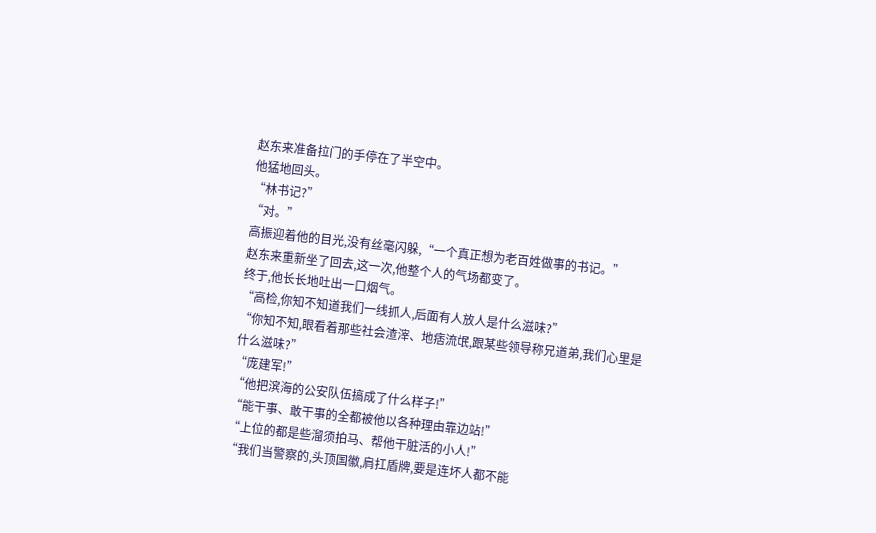赵东来准备拉门的手停在了半空中。
他猛地回头。
“林书记?”
“对。”
高振迎着他的目光,没有丝毫闪躲,“一个真正想为老百姓做事的书记。”
赵东来重新坐了回去,这一次,他整个人的气场都变了。
终于,他长长地吐出一口烟气。
“高检,你知不知道我们一线抓人,后面有人放人是什么滋味?”
“你知不知,眼看着那些社会渣滓、地痞流氓,跟某些领导称兄道弟,我们心里是什么滋味?”
“庞建军!”
“他把滨海的公安队伍搞成了什么样子!”
“能干事、敢干事的全都被他以各种理由靠边站!”
“上位的都是些溜须拍马、帮他干脏活的小人!”
“我们当警察的,头顶国徽,肩扛盾牌,要是连坏人都不能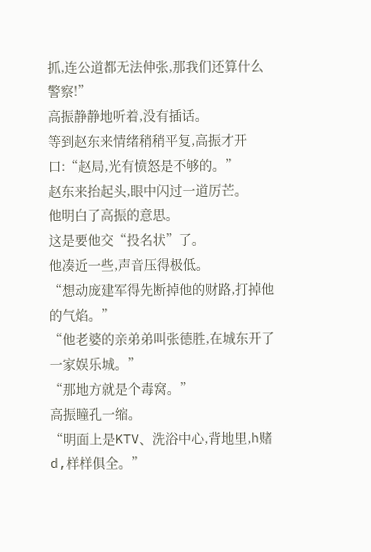抓,连公道都无法伸张,那我们还算什么警察!”
高振静静地听着,没有插话。
等到赵东来情绪稍稍平复,高振才开口:“赵局,光有愤怒是不够的。”
赵东来抬起头,眼中闪过一道厉芒。
他明白了高振的意思。
这是要他交“投名状”了。
他凑近一些,声音压得极低。
“想动庞建军得先断掉他的财路,打掉他的气焰。”
“他老婆的亲弟弟叫张德胜,在城东开了一家娱乐城。”
“那地方就是个毒窝。”
高振瞳孔一缩。
“明面上是KTV、洗浴中心,背地里,h赌d,样样俱全。”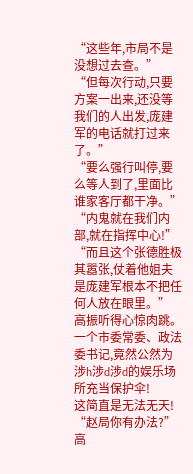“这些年,市局不是没想过去查。”
“但每次行动,只要方案一出来,还没等我们的人出发,庞建军的电话就打过来了。”
“要么强行叫停,要么等人到了,里面比谁家客厅都干净。”
“内鬼就在我们内部,就在指挥中心!”
“而且这个张德胜极其嚣张,仗着他姐夫是庞建军根本不把任何人放在眼里。”
高振听得心惊肉跳。
一个市委常委、政法委书记,竟然公然为涉h涉d涉d的娱乐场所充当保护伞!
这简直是无法无天!
“赵局你有办法?”
高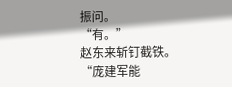振问。
“有。”
赵东来斩钉截铁。
“庞建军能